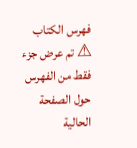فهرس الكتاب
⚠ تم عرض جزء فقط من الفهرس حول الصفحة الحالية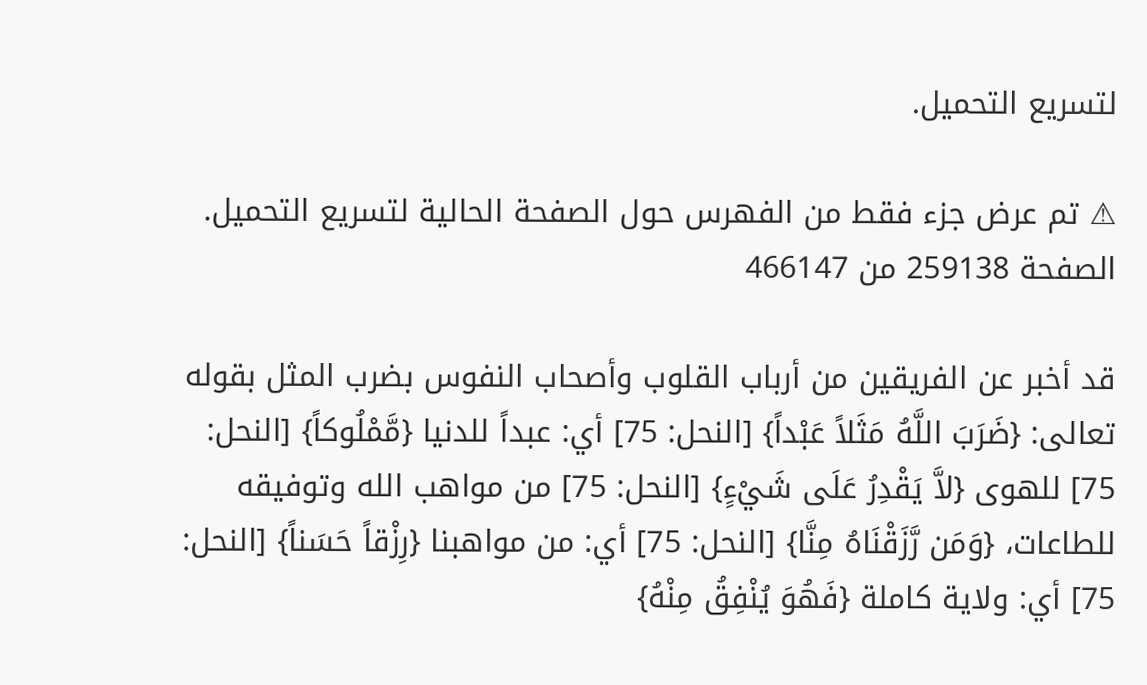لتسريع التحميل.

⚠ تم عرض جزء فقط من الفهرس حول الصفحة الحالية لتسريع التحميل.
الصفحة 259138 من 466147

قد أخبر عن الفريقين من أرباب القلوب وأصحاب النفوس بضرب المثل بقوله تعالى: {ضَرَبَ اللَّهُ مَثَلاً عَبْداً} [النحل: 75] أي: عبداً للدنيا {مَّمْلُوكاً} [النحل: 75] للهوى {لاَّ يَقْدِرُ عَلَى شَيْءٍ} [النحل: 75] من مواهب الله وتوفيقه للطاعات، {وَمَن رَّزَقْنَاهُ مِنَّا} [النحل: 75] أي: من مواهبنا {رِزْقاً حَسَناً} [النحل: 75] أي: ولاية كاملة {فَهُوَ يُنْفِقُ مِنْهُ}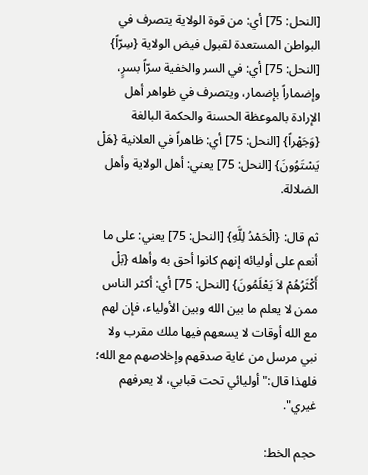[النحل: 75] أي: من قوة الولاية يتصرف في البواطن المستعدة لقبول فيض الولاية {سِرّاً} [النحل: 75] أي: في السر والخفية سرّاً بسرٍ، وإضماراً بإضمار، ويتصرف في ظواهر أهل الإرادة بالموعظة الحسنة والحكمة البالغة {وَجَهْراً} [النحل: 75] أي: ظاهراً في العلانية {هَلْ يَسْتَوُونَ} [النحل: 75] يعني: أهل الولاية وأهل الضلالة.

ثم قال: {الْحَمْدُ لِلَّهِ} [النحل: 75] يعني: على ما أنعم على أوليائه إنهم كانوا أحق به وأهله {بَلْ أَكْثَرُهُمْ لاَ يَعْلَمُونَ} [النحل: 75] أي: أكثر الناس ممن لا يعلم ما بين الله وبين الأولياء، فإن لهم مع الله أوقات لا يسعهم فيها ملك مقرب ولا نبي مرسل من غاية صدقهم وإخلاصهم مع الله؛ فلهذا قال:"أوليائي تحت قبابي، لا يعرفهم غيري".

حجم الخط: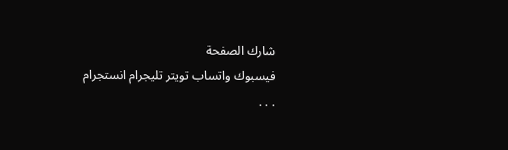شارك الصفحة
فيسبوك واتساب تويتر تليجرام انستجرام
. . .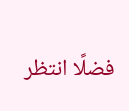فضلًا انتظر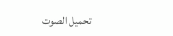تحميل الصوت